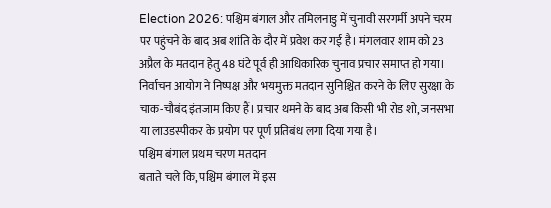Election 2026: पश्चिम बंगाल और तमिलनाडु में चुनावी सरगर्मी अपने चरम पर पहुंचने के बाद अब शांति के दौर में प्रवेश कर गई है। मंगलवार शाम को 23 अप्रैल के मतदान हेतु 48 घंटे पूर्व ही आधिकारिक चुनाव प्रचार समाप्त हो गया। निर्वाचन आयोग ने निष्पक्ष और भयमुक्त मतदान सुनिश्चित करने के लिए सुरक्षा के चाक-चौबंद इंतजाम किए हैं। प्रचार थमने के बाद अब किसी भी रोड शो, जनसभा या लाउडस्पीकर के प्रयोग पर पूर्ण प्रतिबंध लगा दिया गया है।
पश्चिम बंगाल प्रथम चरण मतदान
बताते चले कि, पश्चिम बंगाल में इस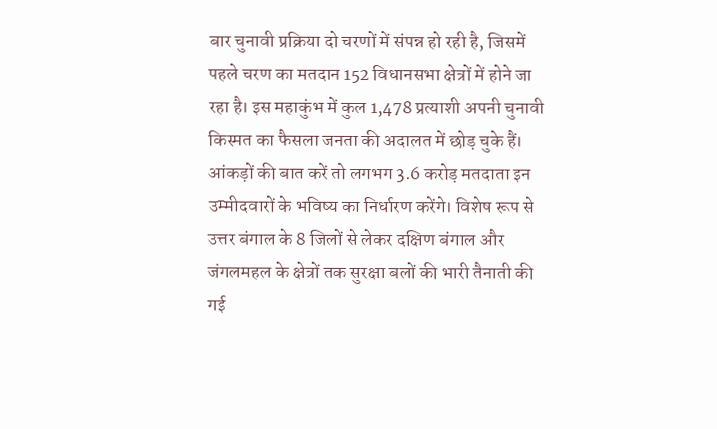बार चुनावी प्रक्रिया दो चरणों में संपन्न हो रही है, जिसमें पहले चरण का मतदान 152 विधानसभा क्षेत्रों में होने जा रहा है। इस महाकुंभ में कुल 1,478 प्रत्याशी अपनी चुनावी किस्मत का फैसला जनता की अदालत में छोड़ चुके हैं। आंकड़ों की बात करें तो लगभग 3.6 करोड़ मतदाता इन उम्मीदवारों के भविष्य का निर्धारण करेंगे। विशेष रूप से उत्तर बंगाल के 8 जिलों से लेकर दक्षिण बंगाल और जंगलमहल के क्षेत्रों तक सुरक्षा बलों की भारी तैनाती की गई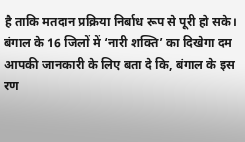है ताकि मतदान प्रक्रिया निर्बाध रूप से पूरी हो सके।
बंगाल के 16 जिलों में ‘नारी शक्ति’ का दिखेगा दम
आपकी जानकारी के लिए बता दे कि, बंगाल के इस रण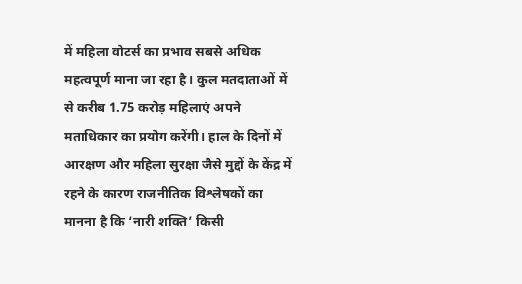में महिला वोटर्स का प्रभाव सबसे अधिक महत्वपूर्ण माना जा रहा है। कुल मतदाताओं में से करीब 1.75 करोड़ महिलाएं अपने मताधिकार का प्रयोग करेंगी। हाल के दिनों में आरक्षण और महिला सुरक्षा जैसे मुद्दों के केंद्र में रहने के कारण राजनीतिक विश्लेषकों का मानना है कि ‘नारी शक्ति’ किसी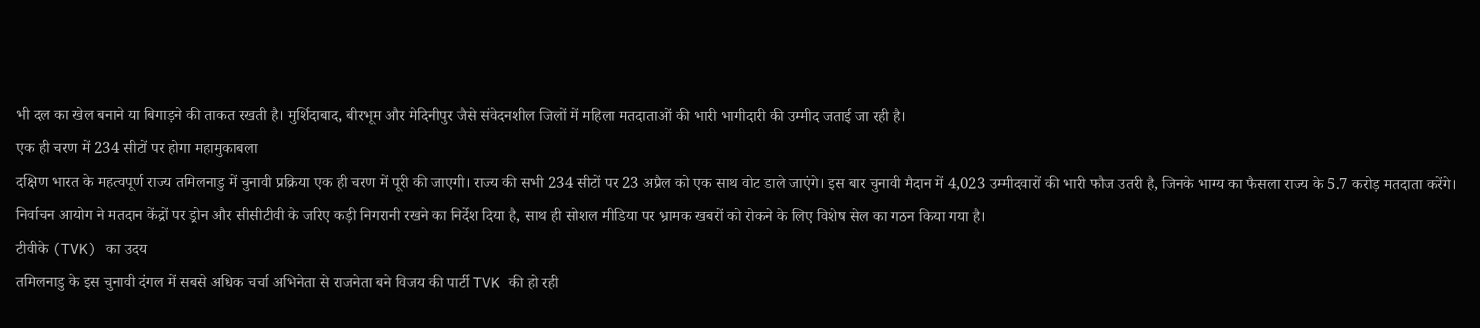भी दल का खेल बनाने या बिगाड़ने की ताकत रखती है। मुर्शिदाबाद, बीरभूम और मेदिनीपुर जैसे संवेदनशील जिलों में महिला मतदाताओं की भारी भागीदारी की उम्मीद जताई जा रही है।
एक ही चरण में 234 सीटों पर होगा महामुकाबला
दक्षिण भारत के महत्वपूर्ण राज्य तमिलनाडु में चुनावी प्रक्रिया एक ही चरण में पूरी की जाएगी। राज्य की सभी 234 सीटों पर 23 अप्रैल को एक साथ वोट डाले जाएंगे। इस बार चुनावी मैदान में 4,023 उम्मीदवारों की भारी फौज उतरी है, जिनके भाग्य का फैसला राज्य के 5.7 करोड़ मतदाता करेंगे। निर्वाचन आयोग ने मतदान केंद्रों पर ड्रोन और सीसीटीवी के जरिए कड़ी निगरानी रखने का निर्देश दिया है, साथ ही सोशल मीडिया पर भ्रामक खबरों को रोकने के लिए विशेष सेल का गठन किया गया है।
टीवीके (TVK) का उदय
तमिलनाडु के इस चुनावी दंगल में सबसे अधिक चर्चा अभिनेता से राजनेता बने विजय की पार्टी TVK की हो रही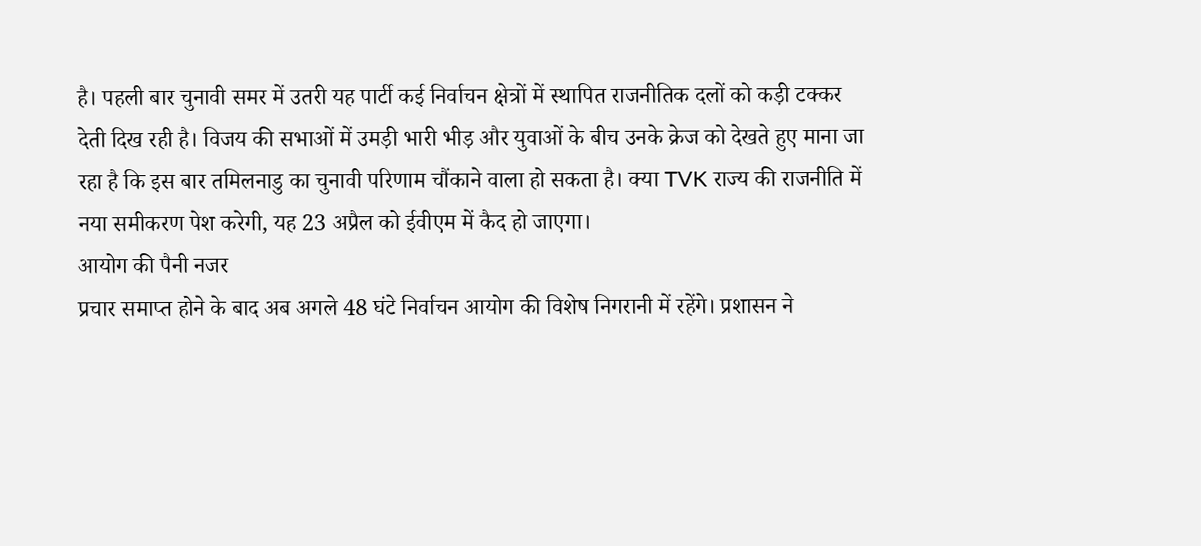है। पहली बार चुनावी समर में उतरी यह पार्टी कई निर्वाचन क्षेत्रों में स्थापित राजनीतिक दलों को कड़ी टक्कर देती दिख रही है। विजय की सभाओं में उमड़ी भारी भीड़ और युवाओं के बीच उनके क्रेज को देखते हुए माना जा रहा है कि इस बार तमिलनाडु का चुनावी परिणाम चौंकाने वाला हो सकता है। क्या TVK राज्य की राजनीति में नया समीकरण पेश करेगी, यह 23 अप्रैल को ईवीएम में कैद हो जाएगा।
आयोग की पैनी नजर
प्रचार समाप्त होने के बाद अब अगले 48 घंटे निर्वाचन आयोग की विशेष निगरानी में रहेंगे। प्रशासन ने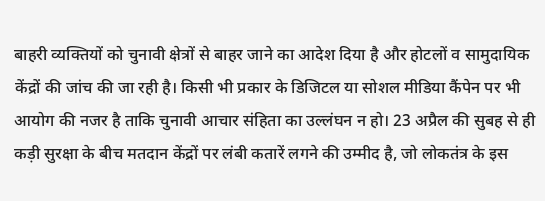बाहरी व्यक्तियों को चुनावी क्षेत्रों से बाहर जाने का आदेश दिया है और होटलों व सामुदायिक केंद्रों की जांच की जा रही है। किसी भी प्रकार के डिजिटल या सोशल मीडिया कैंपेन पर भी आयोग की नजर है ताकि चुनावी आचार संहिता का उल्लंघन न हो। 23 अप्रैल की सुबह से ही कड़ी सुरक्षा के बीच मतदान केंद्रों पर लंबी कतारें लगने की उम्मीद है, जो लोकतंत्र के इस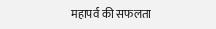महापर्व की सफलता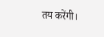तय करेंगी।